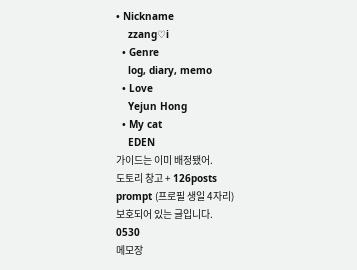• Nickname
    zzang♡i
  • Genre
    log, diary, memo
  • Love
    Yejun Hong
  • My cat
    EDEN
가이드는 이미 배정됐어.
도토리 창고 + 126posts
prompt (프로필 생일 4자리)
보호되어 있는 글입니다.
0530
메모장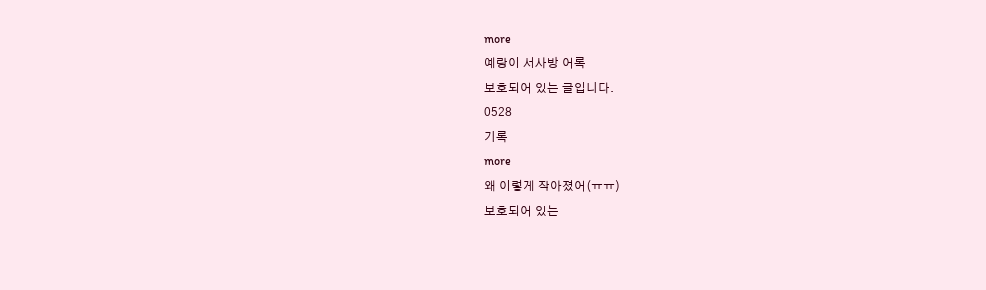more
예랑이 서사방 어록
보호되어 있는 글입니다.
0528
기록
more
왜 이렇게 작아졌어(ㅠㅠ)
보호되어 있는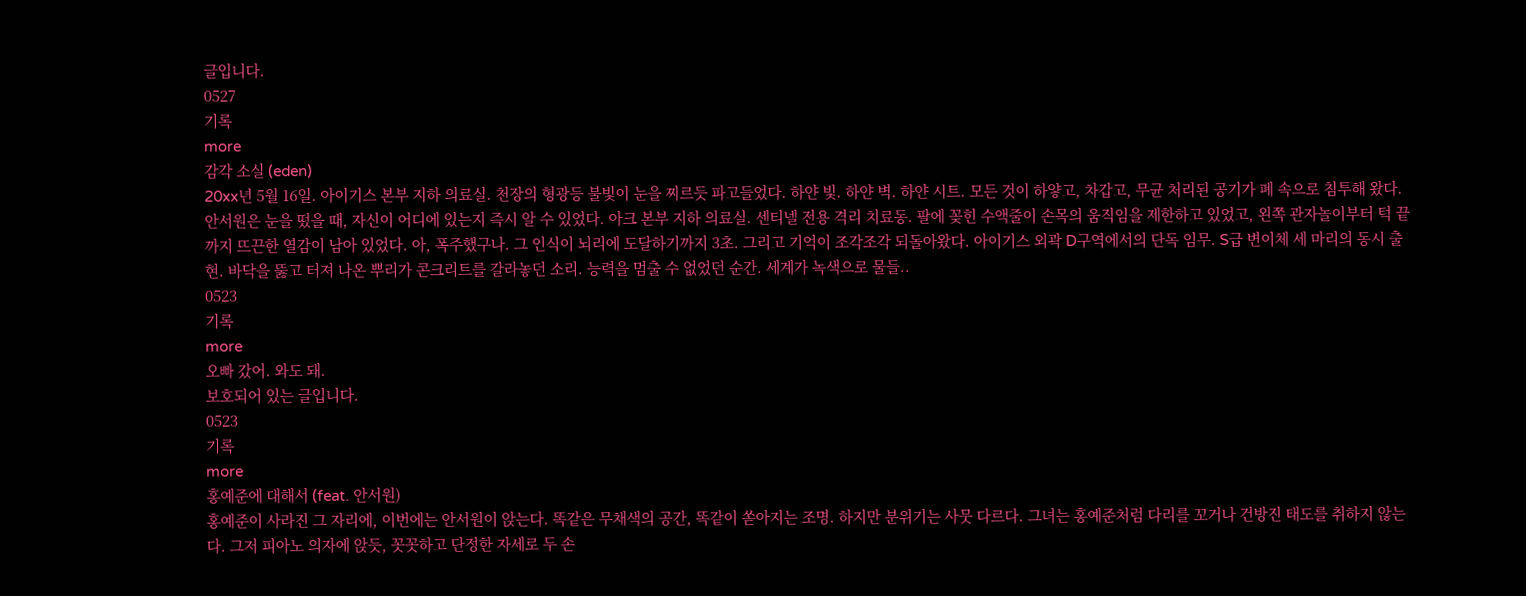글입니다.
0527
기록
more
감각 소실 (eden)
20xx년 5월 16일. 아이기스 본부 지하 의료실. 천장의 형광등 불빛이 눈을 찌르듯 파고들었다. 하얀 빛. 하얀 벽. 하얀 시트. 모든 것이 하얗고, 차갑고, 무균 처리된 공기가 폐 속으로 침투해 왔다. 안서원은 눈을 떴을 때, 자신이 어디에 있는지 즉시 알 수 있었다. 아크 본부 지하 의료실. 센티넬 전용 격리 치료동. 팔에 꽂힌 수액줄이 손목의 움직임을 제한하고 있었고, 왼쪽 관자놀이부터 턱 끝까지 뜨끈한 열감이 남아 있었다. 아, 폭주했구나. 그 인식이 뇌리에 도달하기까지 3초. 그리고 기억이 조각조각 되돌아왔다. 아이기스 외곽 D구역에서의 단독 임무. S급 변이체 세 마리의 동시 출현. 바닥을 뚫고 터져 나온 뿌리가 콘크리트를 갈라놓던 소리. 능력을 멈출 수 없었던 순간. 세계가 녹색으로 물들..
0523
기록
more
오빠 갔어. 와도 돼.
보호되어 있는 글입니다.
0523
기록
more
홍예준에 대해서 (feat. 안서원)
홍예준이 사라진 그 자리에, 이번에는 안서원이 앉는다. 똑같은 무채색의 공간, 똑같이 쏟아지는 조명. 하지만 분위기는 사뭇 다르다. 그녀는 홍예준처럼 다리를 꼬거나 건방진 태도를 취하지 않는다. 그저 피아노 의자에 앉듯, 꼿꼿하고 단정한 자세로 두 손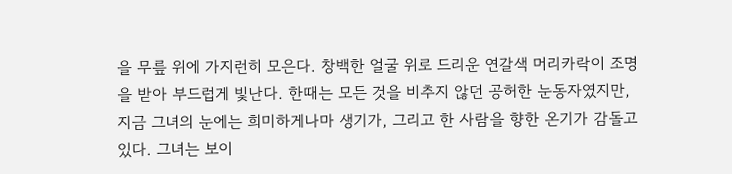을 무릎 위에 가지런히 모은다. 창백한 얼굴 위로 드리운 연갈색 머리카락이 조명을 받아 부드럽게 빛난다. 한때는 모든 것을 비추지 않던 공허한 눈동자였지만, 지금 그녀의 눈에는 희미하게나마 생기가, 그리고 한 사람을 향한 온기가 감돌고 있다. 그녀는 보이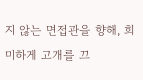지 않는 면접관을 향해, 희미하게 고개를 끄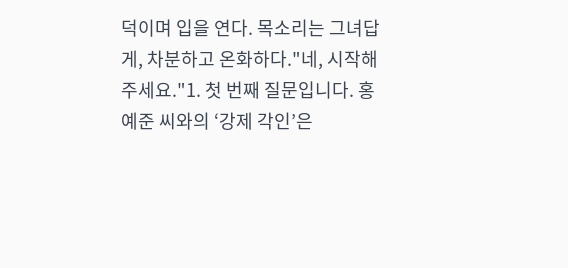덕이며 입을 연다. 목소리는 그녀답게, 차분하고 온화하다."네, 시작해주세요."1. 첫 번째 질문입니다. 홍예준 씨와의 ‘강제 각인’은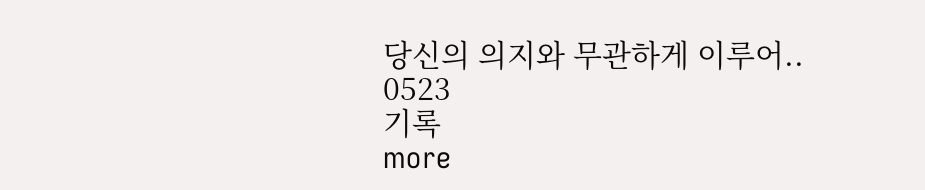당신의 의지와 무관하게 이루어..
0523
기록
more